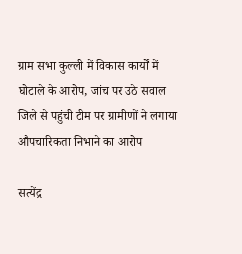ग्राम सभा कुल्ली में विकास कार्यों में घोटाले के आरोप, जांच पर उठे सवाल
जिले से पहुंची टीम पर ग्रामीणों ने लगाया औपचारिकता निभाने का आरोप

सत्येंद्र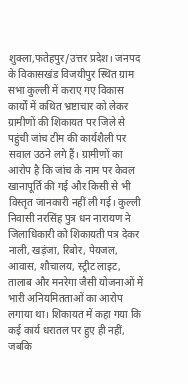शुक्ला,फतेहपुर/उत्तर प्रदेश। जनपद के विकासखंड विजयीपुर स्थित ग्राम सभा कुल्ली में कराए गए विकास कार्यों में कथित भ्रष्टाचार को लेकर ग्रामीणों की शिकायत पर जिले से पहुंची जांच टीम की कार्यशैली पर सवाल उठने लगे हैं। ग्रामीणों का आरोप है कि जांच के नाम पर केवल खानापूर्ति की गई और किसी से भी विस्तृत जानकारी नहीं ली गई। कुल्ली निवासी नरसिंह पुत्र धन नारायण ने जिलाधिकारी को शिकायती पत्र देकर नाली, खड़ंजा, रिबोर, पेयजल, आवास, शौचालय, स्ट्रीट लाइट, तालाब और मनरेगा जैसी योजनाओं में भारी अनियमितताओं का आरोप लगाया था। शिकायत में कहा गया कि कई कार्य धरातल पर हुए ही नहीं, जबकि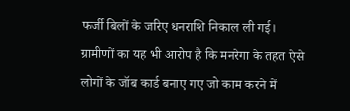फर्जी बिलों के जरिए धनराशि निकाल ली गई।
ग्रामीणों का यह भी आरोप है कि मनरेगा के तहत ऐसे लोगों के जॉब कार्ड बनाए गए जो काम करने में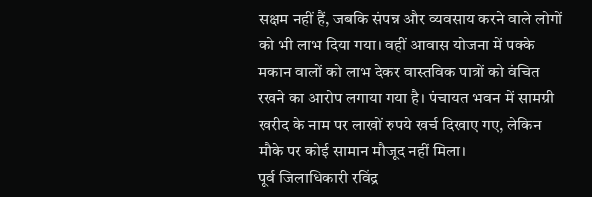सक्षम नहीं हैं, जबकि संपन्न और व्यवसाय करने वाले लोगों को भी लाभ दिया गया। वहीं आवास योजना में पक्के मकान वालों को लाभ देकर वास्तविक पात्रों को वंचित रखने का आरोप लगाया गया है। पंचायत भवन में सामग्री खरीद के नाम पर लाखों रुपये खर्च दिखाए गए, लेकिन मौके पर कोई सामान मौजूद नहीं मिला।
पूर्व जिलाधिकारी रविंद्र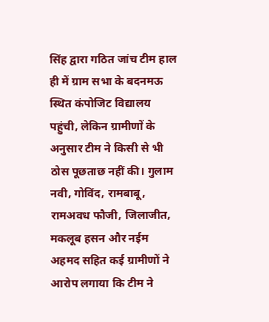सिंह द्वारा गठित जांच टीम हाल ही में ग्राम सभा के बदनमऊ स्थित कंपोजिट विद्यालय पहुंची, लेकिन ग्रामीणों के अनुसार टीम ने किसी से भी ठोस पूछताछ नहीं की। गुलाम नवी, गोविंद, रामबाबू, रामअवध फौजी, जिलाजीत, मकलूब हसन और नईम अहमद सहित कई ग्रामीणों ने आरोप लगाया कि टीम ने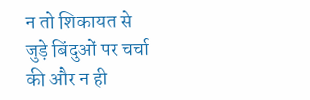न तो शिकायत से जुड़े बिंदुओं पर चर्चा की और न ही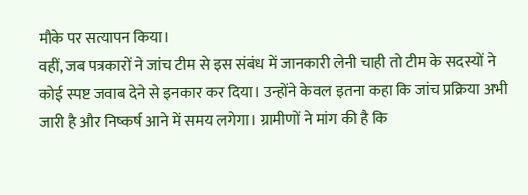मौके पर सत्यापन किया।
वहीं, जब पत्रकारों ने जांच टीम से इस संबंध में जानकारी लेनी चाही तो टीम के सदस्यों ने कोई स्पष्ट जवाब देने से इनकार कर दिया। उन्होंने केवल इतना कहा कि जांच प्रक्रिया अभी जारी है और निष्कर्ष आने में समय लगेगा। ग्रामीणों ने मांग की है कि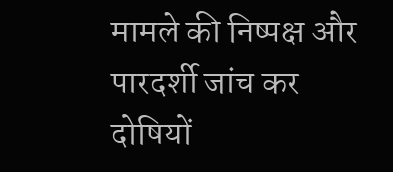मामले की निष्पक्ष और पारदर्शी जांच कर दोषियों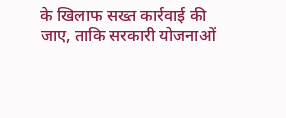के खिलाफ सख्त कार्रवाई की जाए, ताकि सरकारी योजनाओं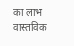का लाभ वास्तविक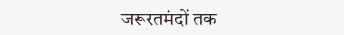जरूरतमंदों तक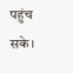पहुंच सके।